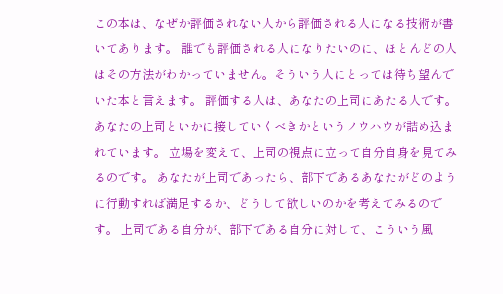この本は、なぜか評価されない人から評価される人になる技術が書いてあります。 誰でも評価される人になりたいのに、ほとんどの人はその方法がわかっていません。そういう人にとっては待ち望んでいた本と言えます。 評価する人は、あなたの上司にあたる人です。あなたの上司といかに接していくべきかというノウハウが詰め込まれています。 立場を変えて、上司の視点に立って自分自身を見てみるのです。 あなたが上司であったら、部下であるあなたがどのように行動すれば満足するか、どうして欲しいのかを考えてみるのです。 上司である自分が、部下である自分に対して、こういう風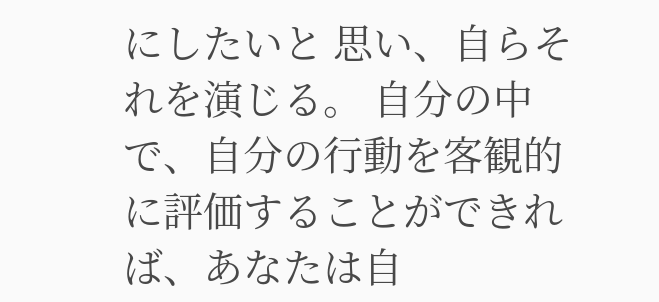にしたいと 思い、自らそれを演じる。 自分の中で、自分の行動を客観的に評価することができれば、あなたは自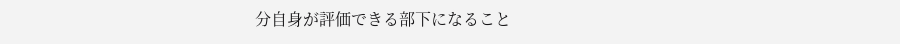分自身が評価できる部下になること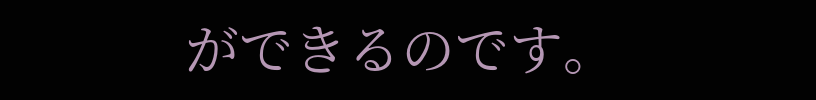ができるのです。